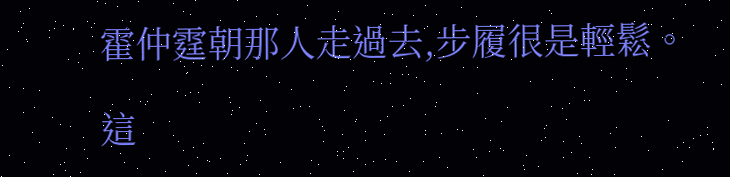霍仲霆朝那人走過去,步履很是輕鬆。

這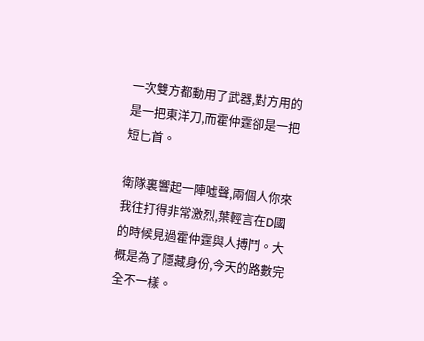一次雙方都動用了武器,對方用的是一把東洋刀,而霍仲霆卻是一把短匕首。

衛隊裏響起一陣噓聲,兩個人你來我往打得非常激烈,葉輕言在D國的時候見過霍仲霆與人搏鬥。大概是為了隱藏身份,今天的路數完全不一樣。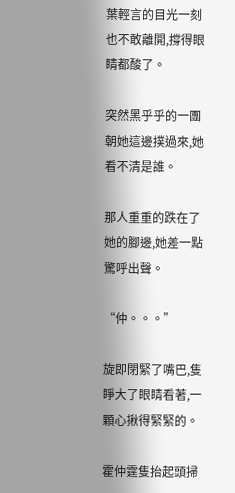葉輕言的目光一刻也不敢離開,撐得眼睛都酸了。

突然黑乎乎的一團朝她這邊撲過來,她看不清是誰。

那人重重的跌在了她的腳邊,她差一點驚呼出聲。

“仲。。。”

旋即閉緊了嘴巴,隻睜大了眼睛看著,一顆心揪得緊緊的。

霍仲霆隻抬起頭掃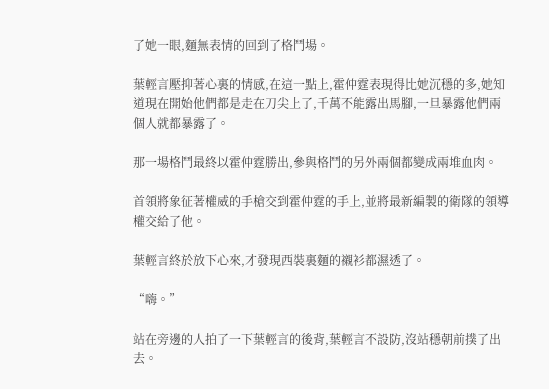了她一眼,麵無表情的回到了格鬥場。

葉輕言壓抑著心裏的情感,在這一點上,霍仲霆表現得比她沉穩的多,她知道現在開始他們都是走在刀尖上了,千萬不能露出馬腳,一旦暴露他們兩個人就都暴露了。

那一場格鬥最終以霍仲霆勝出,參與格鬥的另外兩個都變成兩堆血肉。

首領將象征著權威的手槍交到霍仲霆的手上,並將最新編製的衛隊的領導權交給了他。

葉輕言終於放下心來,才發現西裝裏麵的襯衫都濕透了。

“嗨。”

站在旁邊的人拍了一下葉輕言的後背,葉輕言不設防,沒站穩朝前撲了出去。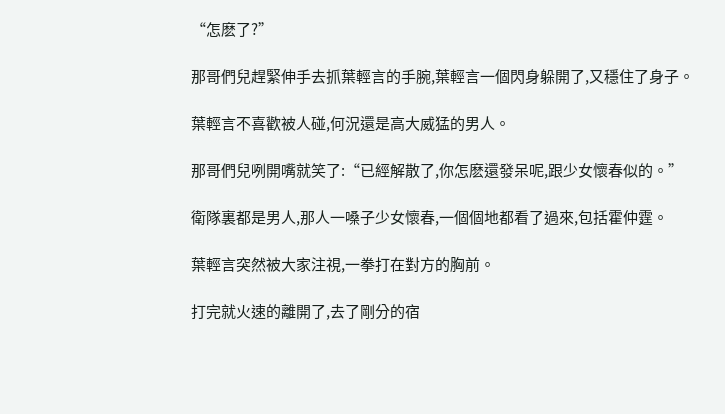“怎麽了?”

那哥們兒趕緊伸手去抓葉輕言的手腕,葉輕言一個閃身躲開了,又穩住了身子。

葉輕言不喜歡被人碰,何況還是高大威猛的男人。

那哥們兒咧開嘴就笑了:“已經解散了,你怎麽還發呆呢,跟少女懷春似的。”

衛隊裏都是男人,那人一嗓子少女懷春,一個個地都看了過來,包括霍仲霆。

葉輕言突然被大家注視,一拳打在對方的胸前。

打完就火速的離開了,去了剛分的宿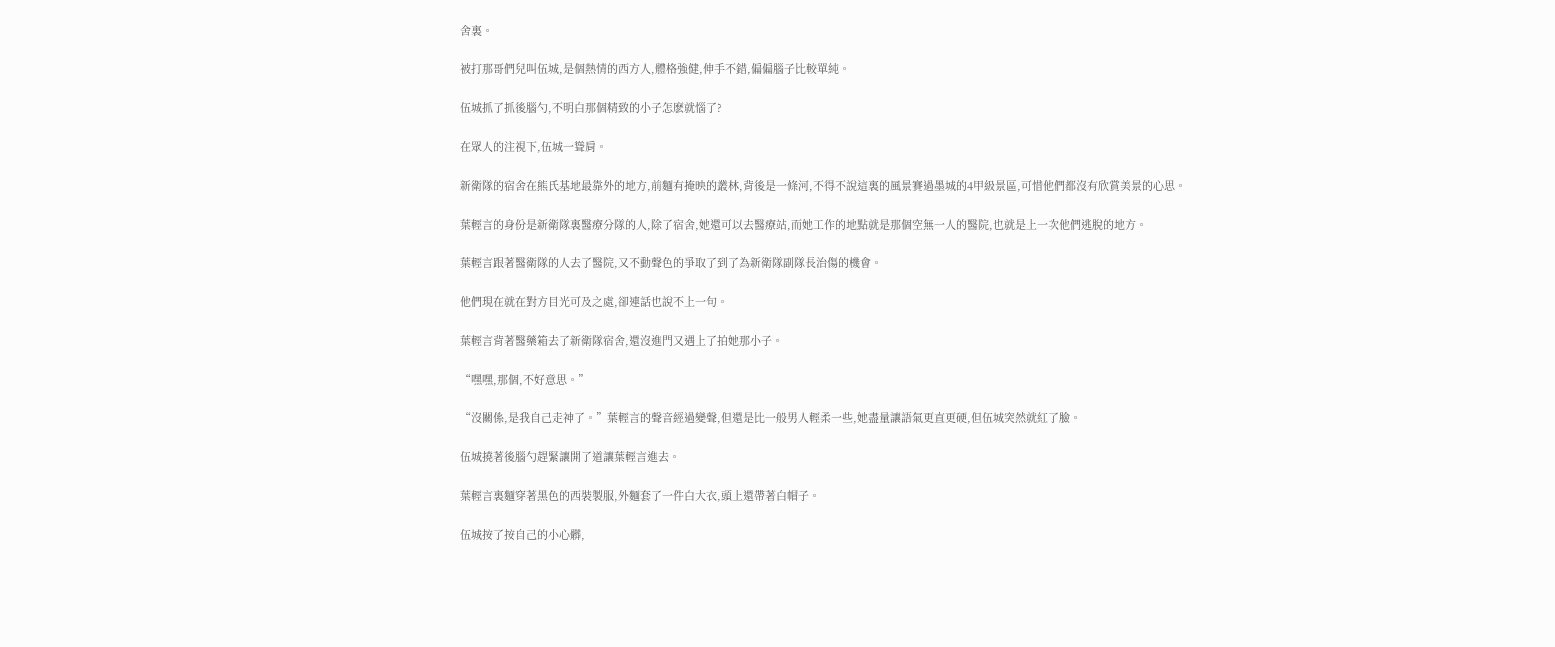舍裏。

被打那哥們兒叫伍城,是個熱情的西方人,體格強健,伸手不錯,偏偏腦子比較單純。

伍城抓了抓後腦勺,不明白那個精致的小子怎麽就惱了?

在眾人的注視下,伍城一聳肩。

新衛隊的宿舍在熊氏基地最靠外的地方,前麵有掩映的叢林,背後是一條河,不得不說這裏的風景賽過墨城的4甲級景區,可惜他們都沒有欣賞美景的心思。

葉輕言的身份是新衛隊裏醫療分隊的人,除了宿舍,她還可以去醫療站,而她工作的地點就是那個空無一人的醫院,也就是上一次他們逃脫的地方。

葉輕言跟著醫衛隊的人去了醫院,又不動聲色的爭取了到了為新衛隊副隊長治傷的機會。

他們現在就在對方目光可及之處,卻連話也說不上一句。

葉輕言背著醫藥箱去了新衛隊宿舍,還沒進門又遇上了拍她那小子。

“嘿嘿,那個,不好意思。”

“沒關係,是我自己走神了。”葉輕言的聲音經過變聲,但還是比一般男人輕柔一些,她盡量讓語氣更直更硬,但伍城突然就紅了臉。

伍城撓著後腦勺趕緊讓開了道讓葉輕言進去。

葉輕言裏麵穿著黑色的西裝製服,外麵套了一件白大衣,頭上還帶著白帽子。

伍城按了按自己的小心髒,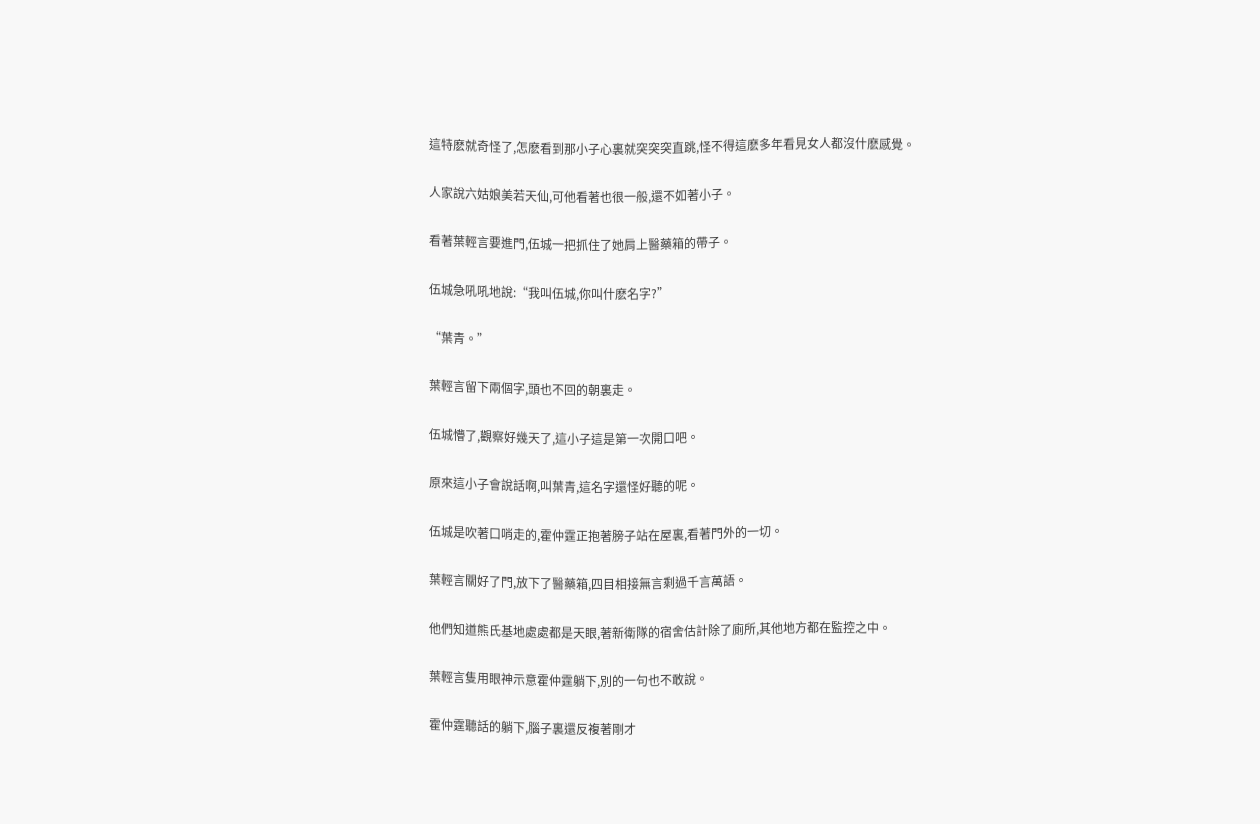這特麽就奇怪了,怎麽看到那小子心裏就突突突直跳,怪不得這麽多年看見女人都沒什麽感覺。

人家說六姑娘美若天仙,可他看著也很一般,還不如著小子。

看著葉輕言要進門,伍城一把抓住了她肩上醫藥箱的帶子。

伍城急吼吼地說:“我叫伍城,你叫什麽名字?”

“葉青。”

葉輕言留下兩個字,頭也不回的朝裏走。

伍城懵了,觀察好幾天了,這小子這是第一次開口吧。

原來這小子會說話啊,叫葉青,這名字還怪好聽的呢。

伍城是吹著口哨走的,霍仲霆正抱著膀子站在屋裏,看著門外的一切。

葉輕言關好了門,放下了醫藥箱,四目相接無言剩過千言萬語。

他們知道熊氏基地處處都是天眼,著新衛隊的宿舍估計除了廁所,其他地方都在監控之中。

葉輕言隻用眼神示意霍仲霆躺下,別的一句也不敢說。

霍仲霆聽話的躺下,腦子裏還反複著剛才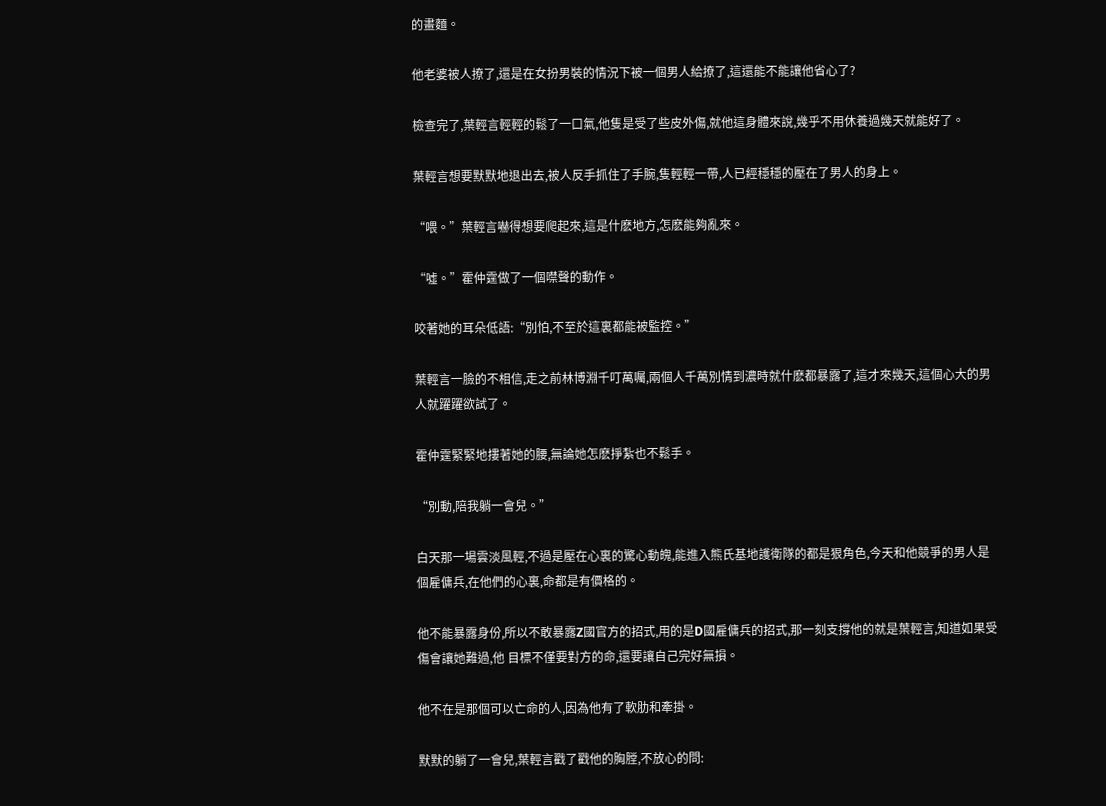的畫麵。

他老婆被人撩了,還是在女扮男裝的情況下被一個男人給撩了,這還能不能讓他省心了?

檢查完了,葉輕言輕輕的鬆了一口氣,他隻是受了些皮外傷,就他這身體來說,幾乎不用休養過幾天就能好了。

葉輕言想要默默地退出去,被人反手抓住了手腕,隻輕輕一帶,人已經穩穩的壓在了男人的身上。

“喂。”葉輕言嚇得想要爬起來,這是什麽地方,怎麽能夠亂來。

“噓。”霍仲霆做了一個噤聲的動作。

咬著她的耳朵低語:“別怕,不至於這裏都能被監控。”

葉輕言一臉的不相信,走之前林博淵千叮萬囑,兩個人千萬別情到濃時就什麽都暴露了,這才來幾天,這個心大的男人就躍躍欲試了。

霍仲霆緊緊地摟著她的腰,無論她怎麽掙紮也不鬆手。

“別動,陪我躺一會兒。”

白天那一場雲淡風輕,不過是壓在心裏的驚心動魄,能進入熊氏基地護衛隊的都是狠角色,今天和他競爭的男人是個雇傭兵,在他們的心裏,命都是有價格的。

他不能暴露身份,所以不敢暴露Z國官方的招式,用的是D國雇傭兵的招式,那一刻支撐他的就是葉輕言,知道如果受傷會讓她難過,他 目標不僅要對方的命,還要讓自己完好無損。

他不在是那個可以亡命的人,因為他有了軟肋和牽掛。

默默的躺了一會兒,葉輕言戳了戳他的胸膛,不放心的問: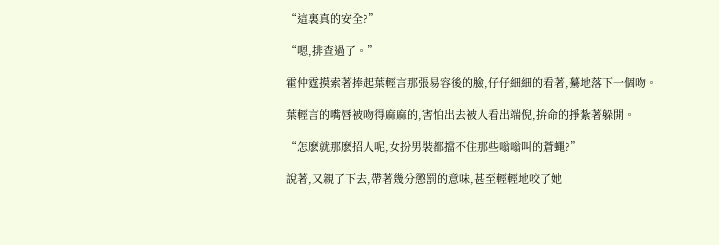“這裏真的安全?”

“嗯,排查過了。”

霍仲霆摸索著捧起葉輕言那張易容後的臉,仔仔細細的看著,驀地落下一個吻。

葉輕言的嘴唇被吻得麻麻的,害怕出去被人看出端倪,拚命的掙紮著躲開。

“怎麽就那麽招人呢,女扮男裝都擋不住那些嗡嗡叫的蒼蠅?”

說著,又親了下去,帶著幾分懲罰的意味,甚至輕輕地咬了她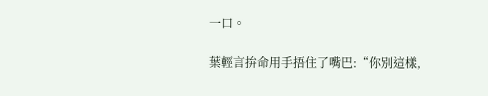一口。

葉輕言拚命用手捂住了嘴巴:“你別這樣,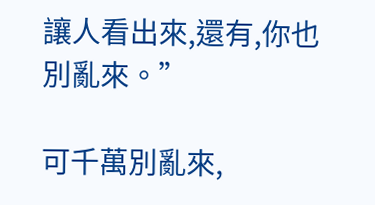讓人看出來,還有,你也別亂來。”

可千萬別亂來,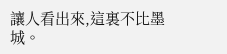讓人看出來,這裏不比墨城。